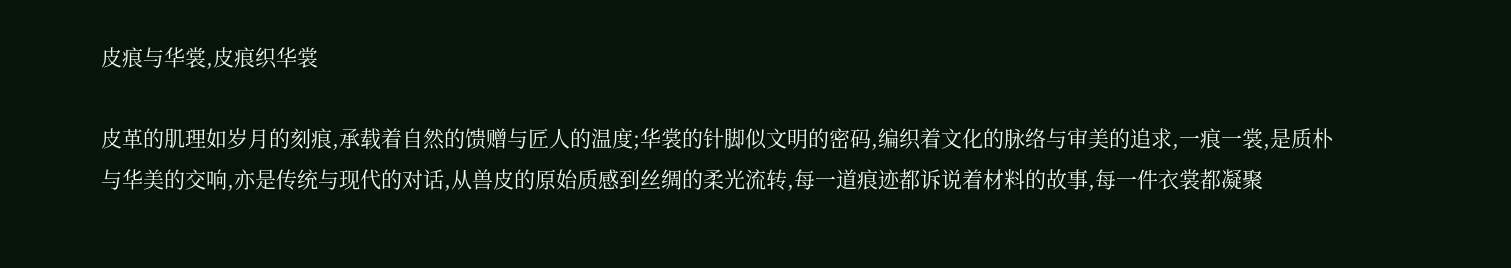皮痕与华裳,皮痕织华裳

皮革的肌理如岁月的刻痕,承载着自然的馈赠与匠人的温度;华裳的针脚似文明的密码,编织着文化的脉络与审美的追求,一痕一裳,是质朴与华美的交响,亦是传统与现代的对话,从兽皮的原始质感到丝绸的柔光流转,每一道痕迹都诉说着材料的故事,每一件衣裳都凝聚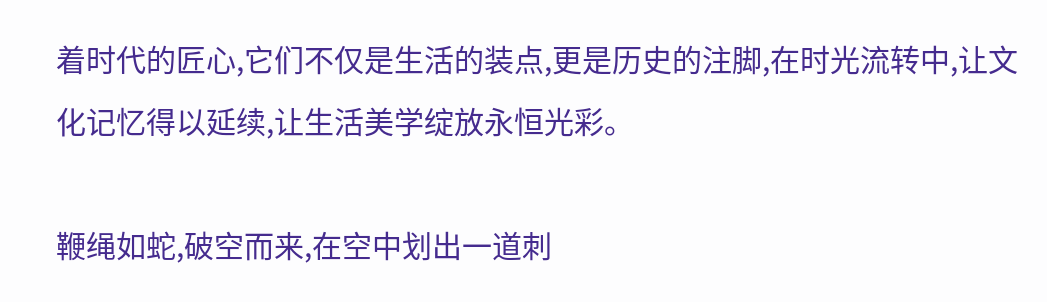着时代的匠心,它们不仅是生活的装点,更是历史的注脚,在时光流转中,让文化记忆得以延续,让生活美学绽放永恒光彩。

鞭绳如蛇,破空而来,在空中划出一道刺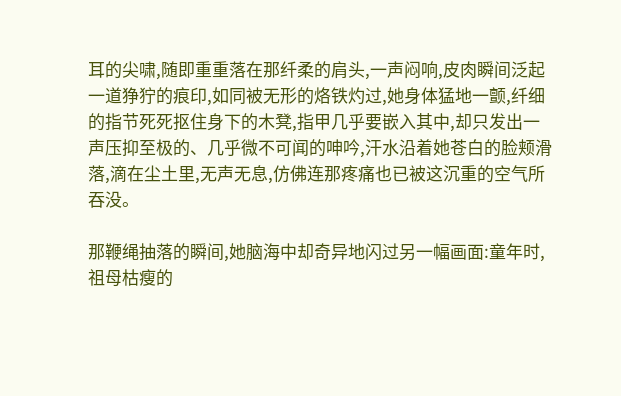耳的尖啸,随即重重落在那纤柔的肩头,一声闷响,皮肉瞬间泛起一道狰狞的痕印,如同被无形的烙铁灼过,她身体猛地一颤,纤细的指节死死抠住身下的木凳,指甲几乎要嵌入其中,却只发出一声压抑至极的、几乎微不可闻的呻吟,汗水沿着她苍白的脸颊滑落,滴在尘土里,无声无息,仿佛连那疼痛也已被这沉重的空气所吞没。

那鞭绳抽落的瞬间,她脑海中却奇异地闪过另一幅画面:童年时,祖母枯瘦的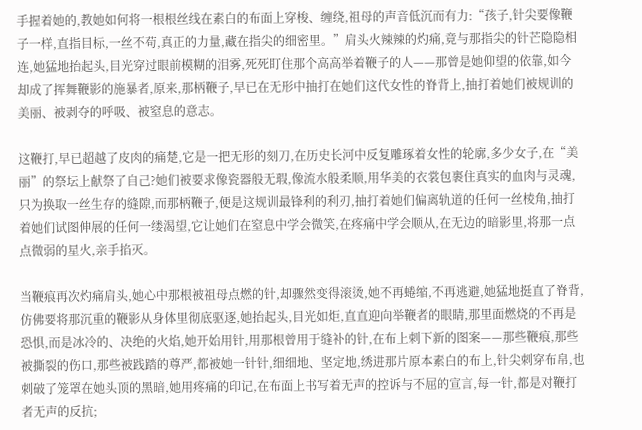手握着她的,教她如何将一根根丝线在素白的布面上穿梭、缠绕,祖母的声音低沉而有力:“孩子,针尖要像鞭子一样,直指目标,一丝不苟,真正的力量,藏在指尖的细密里。”肩头火辣辣的灼痛,竟与那指尖的针芒隐隐相连,她猛地抬起头,目光穿过眼前模糊的泪雾,死死盯住那个高高举着鞭子的人——那曾是她仰望的依靠,如今却成了挥舞鞭影的施暴者,原来,那柄鞭子,早已在无形中抽打在她们这代女性的脊背上,抽打着她们被规训的美丽、被剥夺的呼吸、被窒息的意志。

这鞭打,早已超越了皮肉的痛楚,它是一把无形的刻刀,在历史长河中反复雕琢着女性的轮廓,多少女子,在“美丽”的祭坛上献祭了自己?她们被要求像瓷器般无瑕,像流水般柔顺,用华美的衣裳包裹住真实的血肉与灵魂,只为换取一丝生存的缝隙,而那柄鞭子,便是这规训最锋利的利刃,抽打着她们偏离轨道的任何一丝棱角,抽打着她们试图伸展的任何一缕渴望,它让她们在窒息中学会微笑,在疼痛中学会顺从,在无边的暗影里,将那一点点微弱的星火,亲手掐灭。

当鞭痕再次灼痛肩头,她心中那根被祖母点燃的针,却骤然变得滚烫,她不再蜷缩,不再逃避,她猛地挺直了脊背,仿佛要将那沉重的鞭影从身体里彻底驱逐,她抬起头,目光如炬,直直迎向举鞭者的眼睛,那里面燃烧的不再是恐惧,而是冰冷的、决绝的火焰,她开始用针,用那根曾用于缝补的针,在布上刺下新的图案——那些鞭痕,那些被撕裂的伤口,那些被践踏的尊严,都被她一针针,细细地、坚定地,绣进那片原本素白的布上,针尖刺穿布帛,也刺破了笼罩在她头顶的黑暗,她用疼痛的印记,在布面上书写着无声的控诉与不屈的宣言,每一针,都是对鞭打者无声的反抗;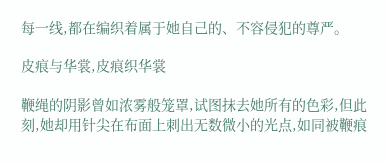每一线,都在编织着属于她自己的、不容侵犯的尊严。

皮痕与华裳,皮痕织华裳

鞭绳的阴影曾如浓雾般笼罩,试图抹去她所有的色彩,但此刻,她却用针尖在布面上刺出无数微小的光点,如同被鞭痕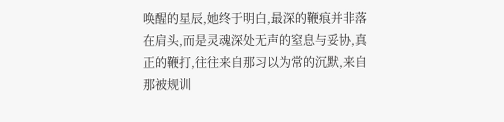唤醒的星辰,她终于明白,最深的鞭痕并非落在肩头,而是灵魂深处无声的窒息与妥协,真正的鞭打,往往来自那习以为常的沉默,来自那被规训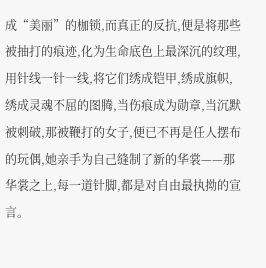成“美丽”的枷锁,而真正的反抗,便是将那些被抽打的痕迹,化为生命底色上最深沉的纹理,用针线一针一线,将它们绣成铠甲,绣成旗帜,绣成灵魂不屈的图腾,当伤痕成为勋章,当沉默被刺破,那被鞭打的女子,便已不再是任人摆布的玩偶,她亲手为自己缝制了新的华裳——那华裳之上,每一道针脚,都是对自由最执拗的宣言。